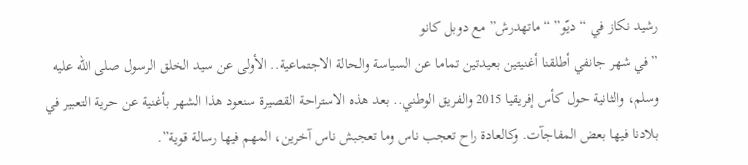رشيد نكاز في “ديّو” “ماتهدرش” مع دوبل كانو
”في شهر جانفي أطلقنا أغنيتين بعيدتين تماما عن السياسة والحالة الاجتماعية.. الأولى عن سيد الخلق الرسول صلى الله عليه وسلم، والثانية حول كأس إفريقيا 2015 والفريق الوطني.. بعد هذه الاستراحة القصيرة سنعود هذا الشهر بأغنية عن حرية التعبير في بلادنا فيها بعض المفاجآت. وكالعادة راح تعجب ناس وما تعجبش ناس آخرين، المهم فيها رسالة قوية”.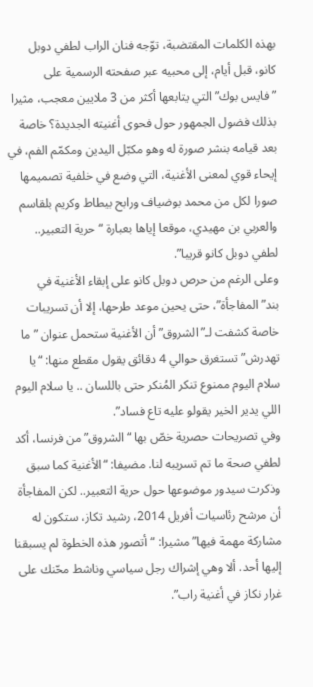بهذه الكلمات المقتضبة، توّجه فنان الراب لطفي دوبل كانو، قبل أيام، إلى محبيه عبر صفحته الرسمية على ”فايس بوك” التي يتابعها أكثر من 3 ملايين معجب، مثيرا بذلك فضول الجمهور حول فحوى أغنيته الجديدة؟ خاصة بعد قيامه بنشر صورة له وهو مكبّل اليدين ومكمّم الفم، في إيحاء قوي لمعنى الأغنية، التي وضع في خلفية تصميمها صورا لكل من محمد بوضياف ورابح بيطاط وكريم بلقاسم والعربي بن مهيدي، موقعا إياها بعبارة “حرية التعبير.. لطفي دوبل كانو قريبا”.
وعلى الرغم من حرص دوبل كانو على إبقاء الأغنية في بند”المفاجأة”، حتى يحين موعد طرحها، إلا أن تسريبات خاصة كشفت لـ”الشروق” أن الأغنية ستحمل عنوان ”ما تهدرش” تستغرق حوالي 4 دقائق يقول مقطع منها: “يا سلام اليوم ممنوع تنكر المُنكر حتى باللسان .. يا سلام اليوم اللي يدير الخير يقولو عليه تاع فساد”.
وفي تصريحات حصرية خصّ بها “الشروق” من فرنسا، أكد لطفي صحة ما تم تسريبه لنا. مضيفا: “الأغنية كما سبق وذكرت سيدور موضوعها حول حرية التعبير.. لكن المفاجأة أن مرشح رئاسيات أفريل 2014، رشيد تكاز، ستكون له مشاركة مهمة فيها” مشيرا: “أتصور هذه الخطوة لم يسبقنا إليها أحد. ألا وهي إشراك رجل سياسي وناشط محّنك على غرار نكاز في أغنية راب”.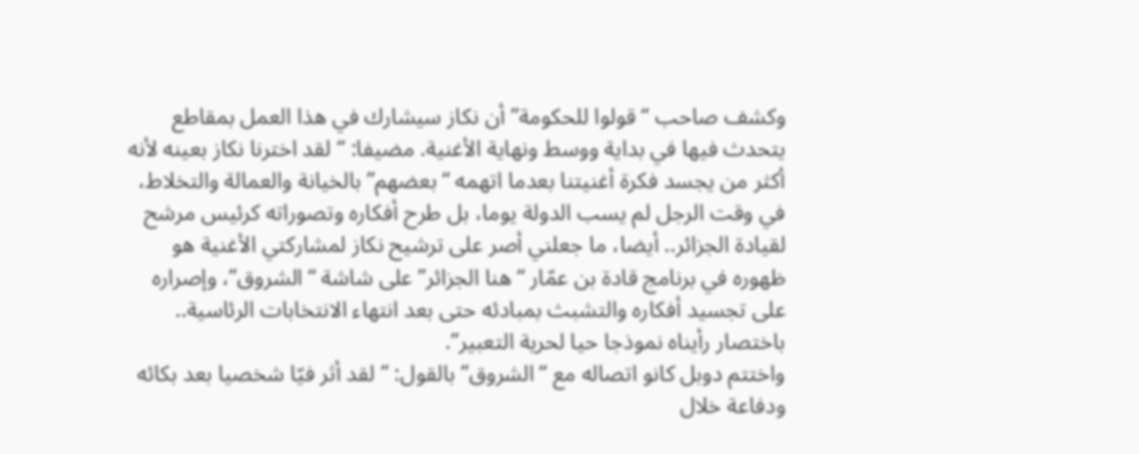وكشف صاحب “قولوا للحكومة” أن نكاز سيشارك في هذا العمل بمقاطع يتحدث فيها في بداية ووسط ونهاية الأغنية. مضيفا: “لقد اخترنا نكاز بعينه لأنه أكثر من يجسد فكرة أغنيتنا بعدما اتهمه “بعضهم” بالخيانة والعمالة والتخلاط، في وقت الرجل لم يسب الدولة يوما، بل طرح أفكاره وتصوراته كرئيس مرشح لقيادة الجزائر.. أيضا، ما جعلني أصر على ترشيح نكاز لمشاركتي الأغنية هو ظهوره في برنامج قادة بن عمّار “هنا الجزائر” على شاشة “الشروق”، وإصراره على تجسيد أفكاره والتشبث بمبادئه حتى بعد انتهاء الانتخابات الرئاسية.. باختصار رأيناه نموذجا حيا لحرية التعبير”.
واختتم دوبل كانو اتصاله مع “الشروق” بالقول: ”لقد أثر فيّا شخصيا بعد بكائه ودفاعة خلال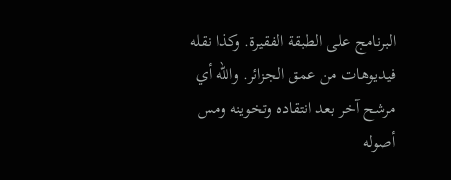البرنامج على الطبقة الفقيرة. وكذا نقله فيديوهات من عمق الجزائر. والله أي مرشح آخر بعد انتقاده وتخوينه ومس أصوله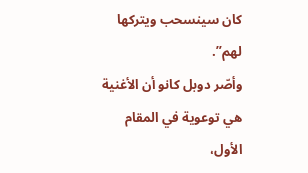كان سينسحب ويتركها لهم”.
وأصّر دوبل كانو أن الأغنية هي توعوية في المقام الأول،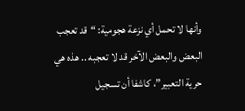وأنها لا تحمل أي نزعة هجومية: “قد تعجب البعض والبعض الآخر قد لا تعجبه .. هذه هي حرية التعبير”، كاشفا أن تسجيل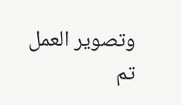وتصوير العمل تم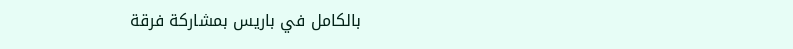بالكامل في باريس بمشاركة فرقة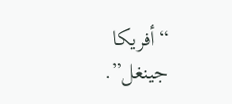“أفريكا جينغل”.